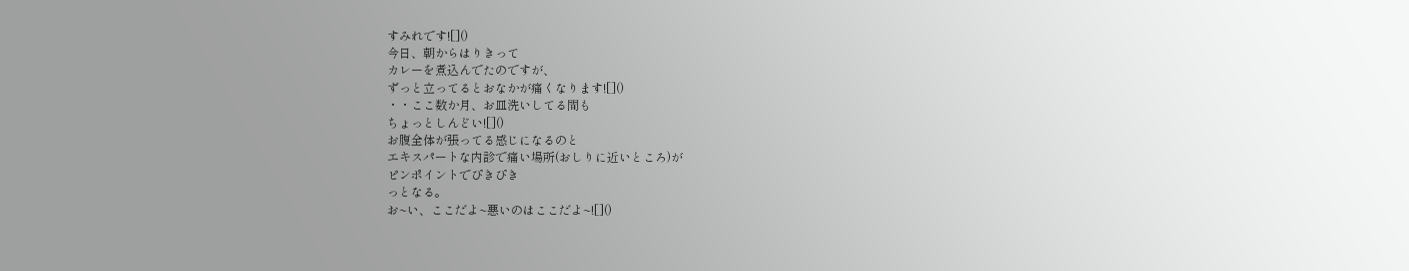すみれです![]()
今日、朝からはりきって
カレーを煮込んでたのですが、
ずっと立ってるとおなかが痛くなります![]()
・・ここ数か月、お皿洗いしてる間も
ちょっとしんどい![]()
お腹全体が張ってる感じになるのと
エキスパートな内診で痛い場所(おしりに近いところ)が
ピンポイントでぴきぴき
っとなる。
お~い、ここだよ~悪いのはここだよ~![]()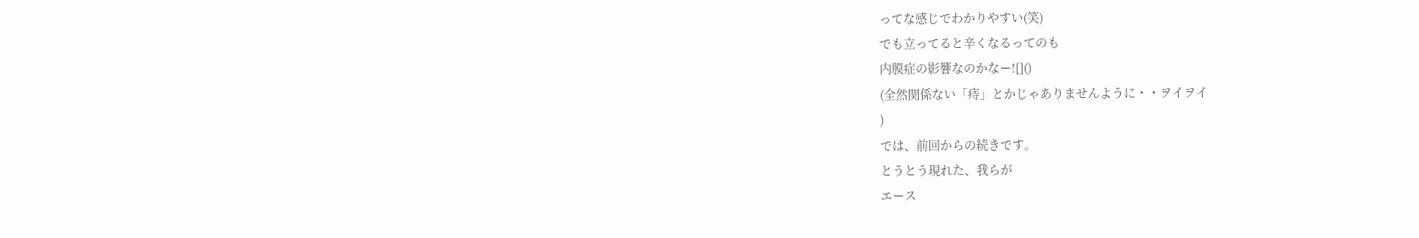ってな感じでわかりやすい(笑)
でも立ってると辛くなるってのも
内膜症の影響なのかなー![]()
(全然関係ない「痔」とかじゃありませんように・・ヲイヲイ
)
では、前回からの続きです。
とうとう現れた、我らが
エース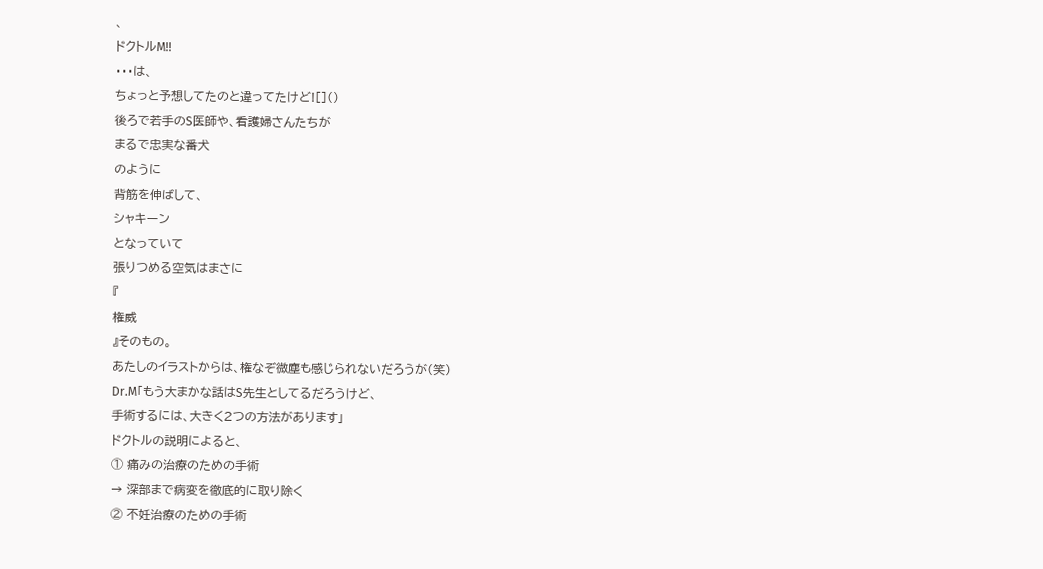、
ドクトルM!!
・・・は、
ちょっと予想してたのと違ってたけど![]()
後ろで若手のS医師や、看護婦さんたちが
まるで忠実な番犬
のように
背筋を伸ばして、
シャキーン
となっていて
張りつめる空気はまさに
『
権威
』そのもの。
あたしのイラストからは、権なぞ微塵も感じられないだろうが(笑)
Dr.M「もう大まかな話はS先生としてるだろうけど、
手術するには、大きく2つの方法があります」
ドクトルの説明によると、
① 痛みの治療のための手術
→ 深部まで病変を徹底的に取り除く
② 不妊治療のための手術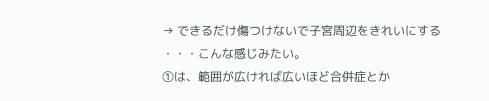→ できるだけ傷つけないで子宮周辺をきれいにする
・・・こんな感じみたい。
①は、範囲が広ければ広いほど合併症とか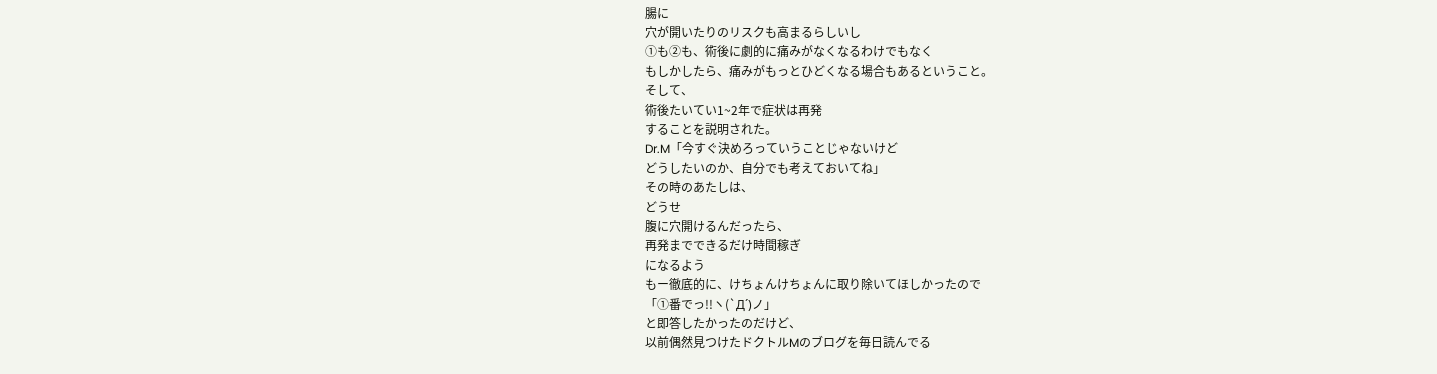腸に
穴が開いたりのリスクも高まるらしいし
①も②も、術後に劇的に痛みがなくなるわけでもなく
もしかしたら、痛みがもっとひどくなる場合もあるということ。
そして、
術後たいてい1~2年で症状は再発
することを説明された。
Dr.M「今すぐ決めろっていうことじゃないけど
どうしたいのか、自分でも考えておいてね」
その時のあたしは、
どうせ
腹に穴開けるんだったら、
再発までできるだけ時間稼ぎ
になるよう
もー徹底的に、けちょんけちょんに取り除いてほしかったので
「①番でっ!!ヽ(`Д´)ノ」
と即答したかったのだけど、
以前偶然見つけたドクトルMのブログを毎日読んでる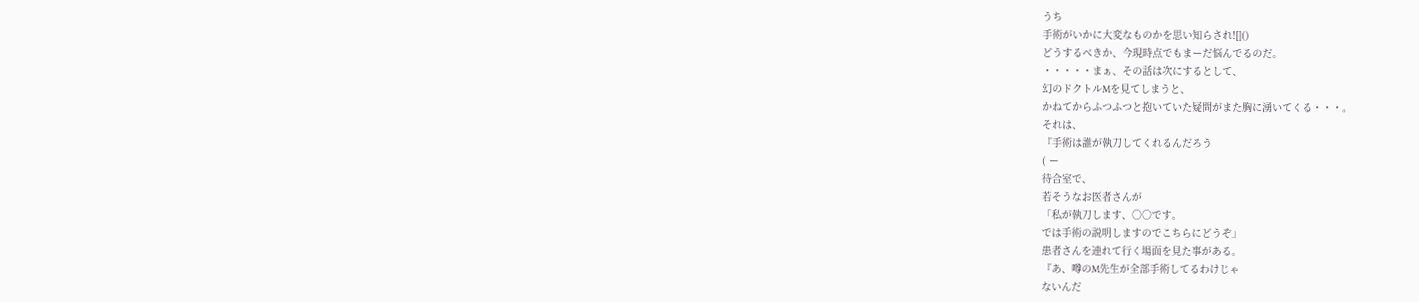うち
手術がいかに大変なものかを思い知らされ![]()
どうするべきか、今現時点でもまーだ悩んでるのだ。
・・・・・まぁ、その話は次にするとして、
幻のドクトルMを見てしまうと、
かねてからふつふつと抱いていた疑問がまた胸に湧いてくる・・・。
それは、
『手術は誰が執刀してくれるんだろう
( ー
待合室で、
若そうなお医者さんが
「私が執刀します、○○です。
では手術の説明しますのでこちらにどうぞ」
患者さんを連れて行く場面を見た事がある。
『あ、噂のM先生が全部手術してるわけじゃ
ないんだ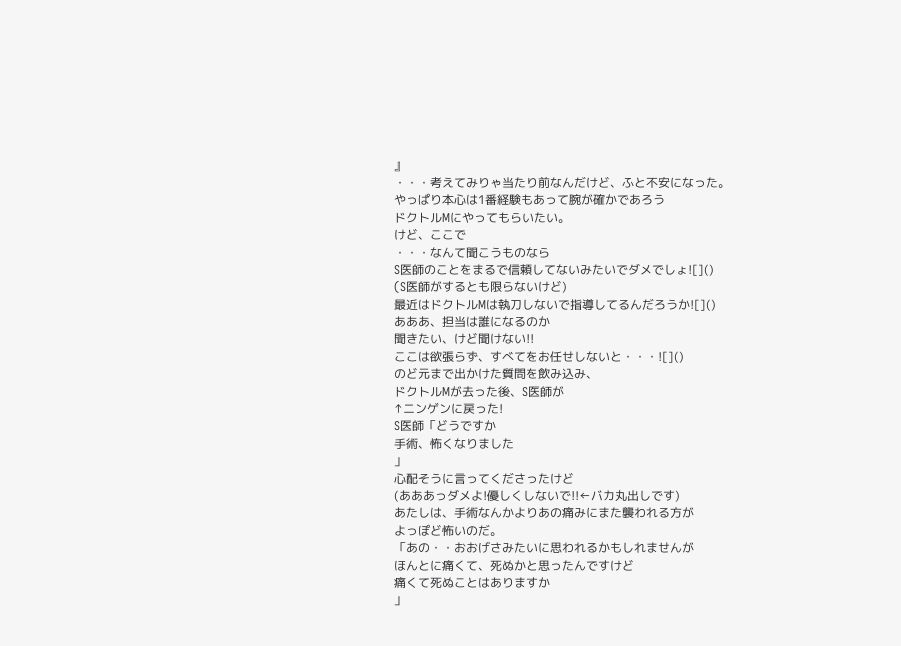』
・・・考えてみりゃ当たり前なんだけど、ふと不安になった。
やっぱり本心は1番経験もあって腕が確かであろう
ドクトルMにやってもらいたい。
けど、ここで
・・・なんて聞こうものなら
S医師のことをまるで信頼してないみたいでダメでしょ![]()
(S医師がするとも限らないけど)
最近はドクトルMは執刀しないで指導してるんだろうか![]()
あああ、担当は誰になるのか
聞きたい、けど聞けない!!
ここは欲張らず、すべてをお任せしないと・・・![]()
のど元まで出かけた質問を飲み込み、
ドクトルMが去った後、S医師が
↑ニンゲンに戻った!
S医師「どうですか
手術、怖くなりました
」
心配そうに言ってくださったけど
(あああっダメよ!優しくしないで!!←バカ丸出しです)
あたしは、手術なんかよりあの痛みにまた襲われる方が
よっぽど怖いのだ。
「あの・・おおげさみたいに思われるかもしれませんが
ほんとに痛くて、死ぬかと思ったんですけど
痛くて死ぬことはありますか
」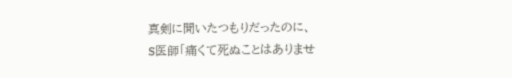真剣に聞いたつもりだったのに、
S医師「痛くて死ぬことはありませ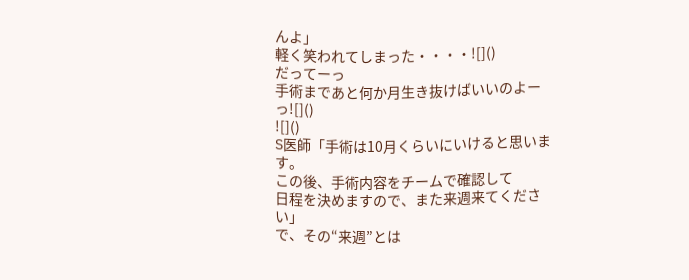んよ」
軽く笑われてしまった・・・・![]()
だってーっ
手術まであと何か月生き抜けばいいのよーっ![]()
![]()
S医師「手術は10月くらいにいけると思います。
この後、手術内容をチームで確認して
日程を決めますので、また来週来てください」
で、その“来週”とは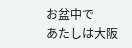お盆中で
あたしは大阪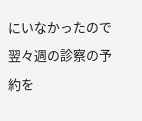にいなかったので
翌々週の診察の予約を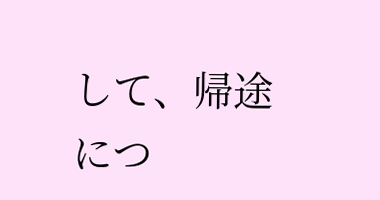して、帰途につ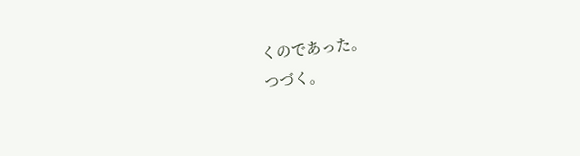くのであった。
つづく。